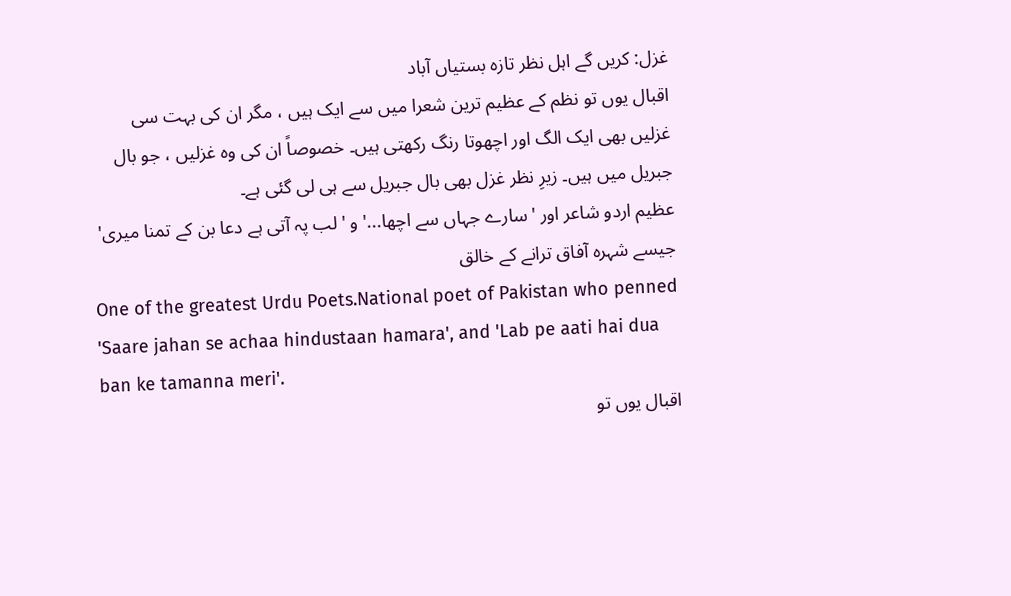غزل: کریں گے اہل نظر تازہ بستیاں آباد
اقبال یوں تو نظم کے عظیم ترین شعرا میں سے ایک ہیں ، مگر ان کی بہت سی غزلیں بھی ایک الگ اور اچھوتا رنگ رکھتی ہیں۔ خصوصاً ان کی وہ غزلیں ، جو بال جبریل میں ہیں۔ زیرِ نظر غزل بھی بال جبریل سے ہی لی گئی ہے۔
عظیم اردو شاعر اور 'سارے جہاں سے اچھا...' و 'لب پہ آتی ہے دعا بن کے تمنا میری' جیسے شہرہ آفاق ترانے کے خالق
One of the greatest Urdu Poets.National poet of Pakistan who penned 'Saare jahan se achaa hindustaan hamara', and 'Lab pe aati hai dua ban ke tamanna meri'.
اقبال یوں تو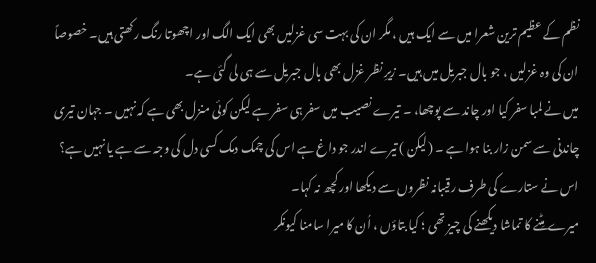نظم کے عظیم ترین شعرا میں سے ایک ہیں ، مگر ان کی بہت سی غزلیں بھی ایک الگ اور اچھوتا رنگ رکھتی ہیں۔ خصوصاً ان کی وہ غزلیں ، جو بال جبریل میں ہیں۔ زیرِ نظر غزل بھی بال جبریل سے ہی لی گئی ہے۔
میں نے لمبا سفر کیا اور چاند سے پوچھا، ۔ تیرے نصیب میں سفر ہی سفر ہے لیکن کوئی منزل بھی ہے کہ نہیں ۔ جہان تیری چاندنی سے سمن زار بنا ہوا ہے ۔ (لیکن ) تیرے اندر جو داغ ہے اس کی چمک دمک کسی دل کی وجہ سے ہے یا نہیں ہے؟ اس نے ستارے کی طرف رقیبانہ نظروں سے دیکھا اور کچھ نہ کہا۔
میرے مِٹنے کا تماشا دیکھنے کی چیز تھی ؛ کیا بتاؤں ، اُن کا میرا سامنا کیونکر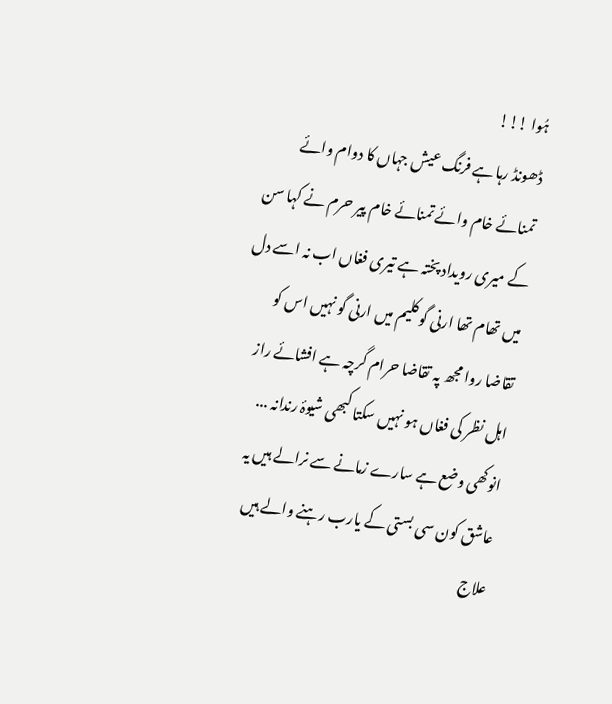ہُوا !!!
ڈھونڈ رہا ہے فرنگ عیش جہاں کا دوام وائے تمنائے خام وائے تمنائے خام پیر حرم نے کہا سن کے میری رویداد پختہ ہے تیری فغاں اب نہ اسے دل میں تھام تھا ارنی گو کلیم میں ارنی گو نہیں اس کو تقاضا روا مجھ پہ تقاضا حرام گرچہ ہے افشائے راز اہل نظر کی فغاں ہو نہیں سکتا کبھی شیوۂ رندانہ ...
انوکھی وضع ہے سارے زمانے سے نرالے ہیں یہ عاشق کون سی بستی کے یارب رہنے والے ہیں علاج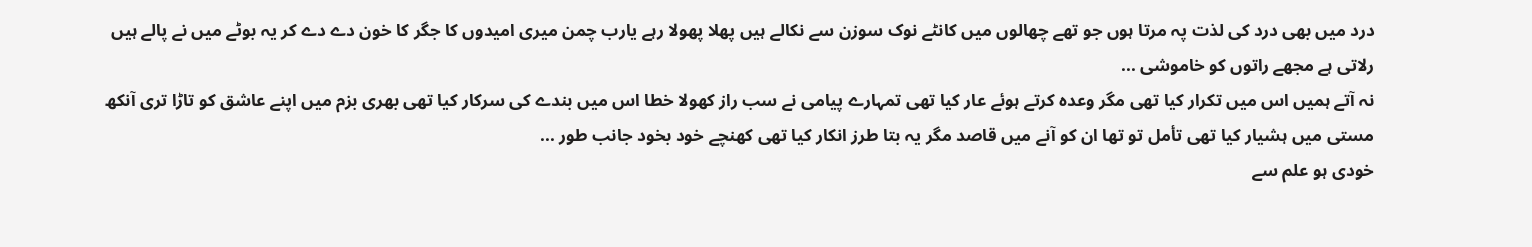درد میں بھی درد کی لذت پہ مرتا ہوں جو تھے چھالوں میں کانٹے نوک سوزن سے نکالے ہیں پھلا پھولا رہے یارب چمن میری امیدوں کا جگر کا خون دے دے کر یہ بوٹے میں نے پالے ہیں رلاتی ہے مجھے راتوں کو خاموشی ...
نہ آتے ہمیں اس میں تکرار کیا تھی مگر وعدہ کرتے ہوئے عار کیا تھی تمہارے پیامی نے سب راز کھولا خطا اس میں بندے کی سرکار کیا تھی بھری بزم میں اپنے عاشق کو تاڑا تری آنکھ مستی میں ہشیار کیا تھی تأمل تو تھا ان کو آنے میں قاصد مگر یہ بتا طرز انکار کیا تھی کھنچے خود بخود جانب طور ...
خودی ہو علم سے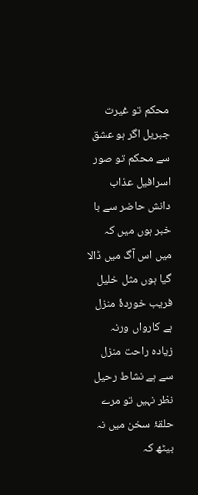محکم تو غیرت جبریل اگر ہو عشق سے محکم تو صور اسرافیل عذاب دانش حاضر سے با خبر ہوں میں کہ میں اس آگ میں ڈالا گیا ہوں مثل خلیل فریب خوردۂ منزل ہے کارواں ورنہ زیادہ راحت منزل سے ہے نشاط رحیل نظر نہیں تو مرے حلقۂ سخن میں نہ بیٹھ کہ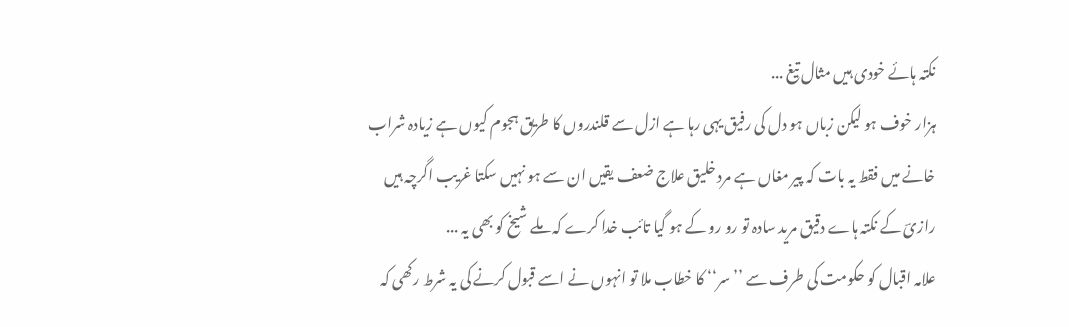نکتہ ہائے خودی ہیں مثال تیغ ...
ہزار خوف ہو لیکن زباں ہو دل کی رفیق یہی رہا ہے ازل سے قلندروں کا طریق ہجوم کیوں ہے زیادہ شراب خانے میں فقط یہ بات کہ پیر مغاں ہے مرد خلیق علاج ضعف یقیں ان سے ہو نہیں سکتا غریب اگرچہ ہیں رازیؔ کے نکتہ ہاے دقیق مرید سادہ تو رو رو کے ہو گیا تائب خدا کرے کہ ملے شیخ کو بھی یہ ...
علامہ اقبال کو حکومت کی طرف سے ’’سر‘‘ کا خطاب ملا تو انہوں نے اسے قبول کرنے کی یہ شرط رکھی کہ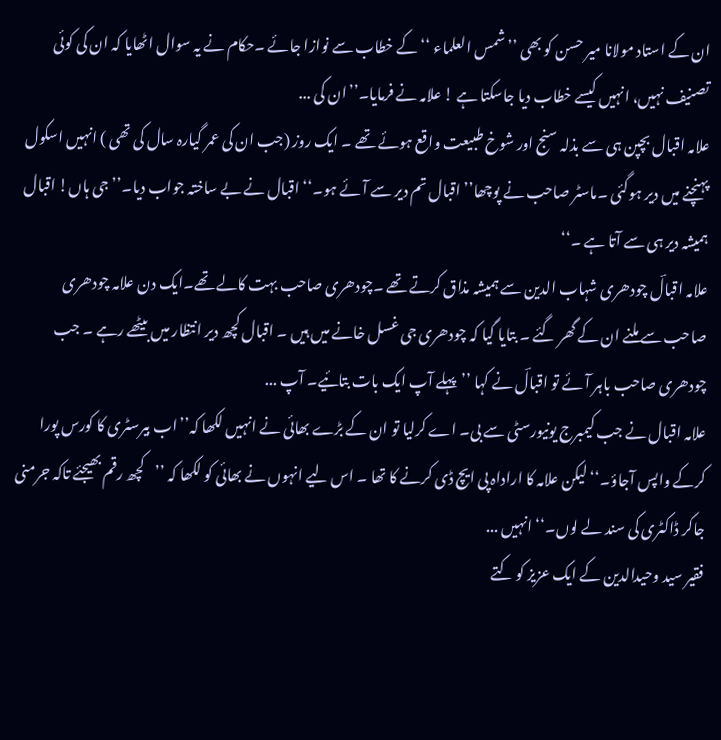ان کے استاد مولانا میر حسن کو بھی ’’شمس العلماء ‘‘ کے خطاب سے نوازا جائے ۔حکام نے یہ سوال اٹھایا کہ ان کی کوئی تصنیف نہیں، انہیں کیسے خطاب دیا جاسکتا ہے ! علامہ نے فرمایا۔’’ان کی ...
علامہ اقبال بچپن ہی سے بذلہ سنج اور شوخ طبیعت واقع ہوئے تھے ۔ ایک روز (جب ان کی عمر گیارہ سال کی تھی ) انہیں اسکول پہنچنے میں دیر ہوگئی ۔ماسٹر صاحب نے پوچھا’’اقبال تم دیر سے آئے ہو۔‘‘ اقبال نے بے ساختہ جواب دیا۔’’جی ہاں! اقبال ہمیشہ دیر ہی سے آتا ہے ۔‘‘
علامہ اقبالؔ چودھری شہاب الدین سے ہمیشہ مذاق کرتے تھے ۔چودھری صاحب بہت کالے تھے۔ایک دن علامہ چودھری صاحب سے ملنے ان کے گھر گئے ۔ بتایا گیا کہ چودھری جی غسل خانے میں ہیں ۔ اقبال کچھ دیر انتظار میں بیٹھے رہے ۔ جب چودھری صاحب باہر آئے تو اقبالؔ نے کہا ’’پہلے آپ ایک بات بتائیے۔ آپ ...
علامہ اقبال نے جب کیمبرج یونیورسٹی سے بی۔ اے کرلیا تو ان کے بڑے بھائی نے انہیں لکھا کہ’’اب بیرسٹری کا کورس پورا کرکے واپس آجاؤ۔‘‘ لیکن علامہ کا اراداہ پی ایچ ڈی کرنے کا تھا ۔ اس لیے انہوں نے بھائی کو لکھا کہ ’’کچھ رقم بھیجئے تاکہ جرمنی جاکر ڈاکٹری کی سند لے لوں۔‘‘ انہیں ...
فقیر سید وحیدالدین کے ایک عزیز کو کتے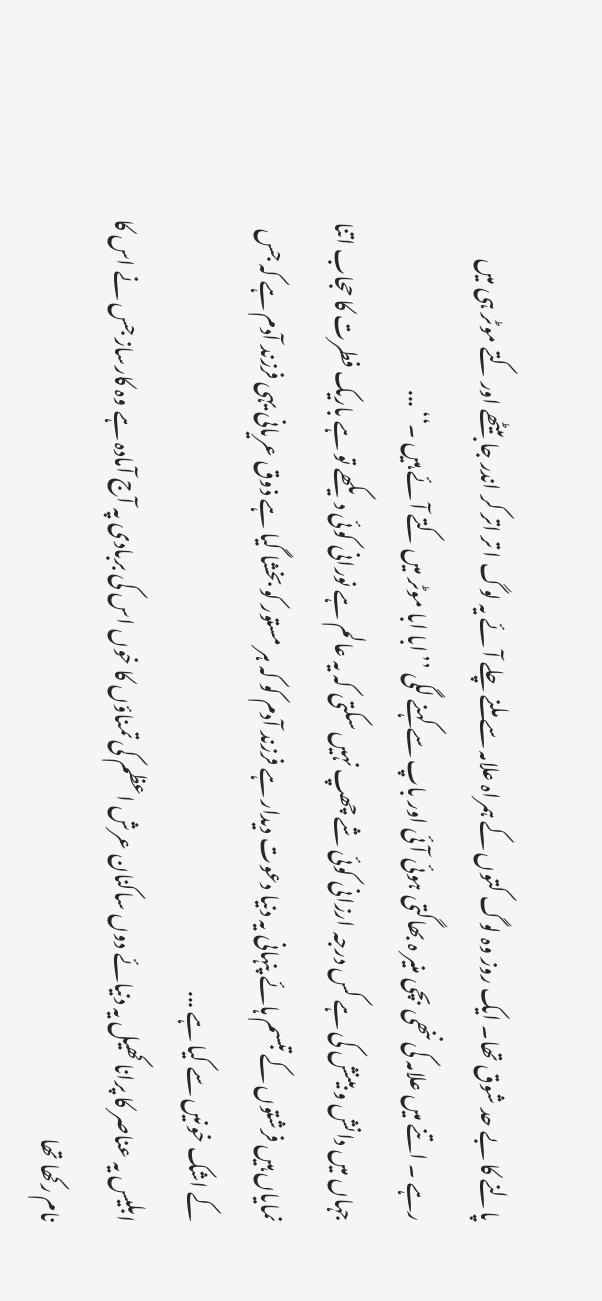پالنے کا بے حد شوق تھا۔ ایک روز وہ لوگ کتوں کے ہمراہ علامہ سے ملنے چلے آئے یہ لوگ ا تر اتر کر اندر جا بیٹھے اور کتے موٹر ہی میں رہے ۔ اتنے میں علامہ کی ننھی بچی منیر ہ بھاگتی ہوئی آئی اور باپ سے کہنے لگی ’’ابا ابا موٹر میں کتے آئے ہیں ۔‘‘ ...
جہاں میں دانش و بینش کی ہے کس درجہ ارزانی کوئی شے چھپ نہیں سکتی کہ یہ عالم ہے نورانی کوئی دیکھے تو ہے باریک فطرت کا حجاب اتنا نمایاں ہیں فرشتوں کے تبسم ہائے پنہانی یہ دنیا دعوت دیدار ہے فرزند آدم کو کہ ہر مستور کو بخشا گیا ہے ذوق عریانی یہی فرزند آدم ہے کہ جس کے اشک خونیں سے کیا ہے ...
ابلیس یہ عناصر کا پرانا کھیل یہ دنیائے دوں ساکنان عرش اعظم کی تمناؤں کا خوں اس کی بربادی پہ آج آمادہ ہے وہ کارساز جس نے اس کا نام رکھا تھا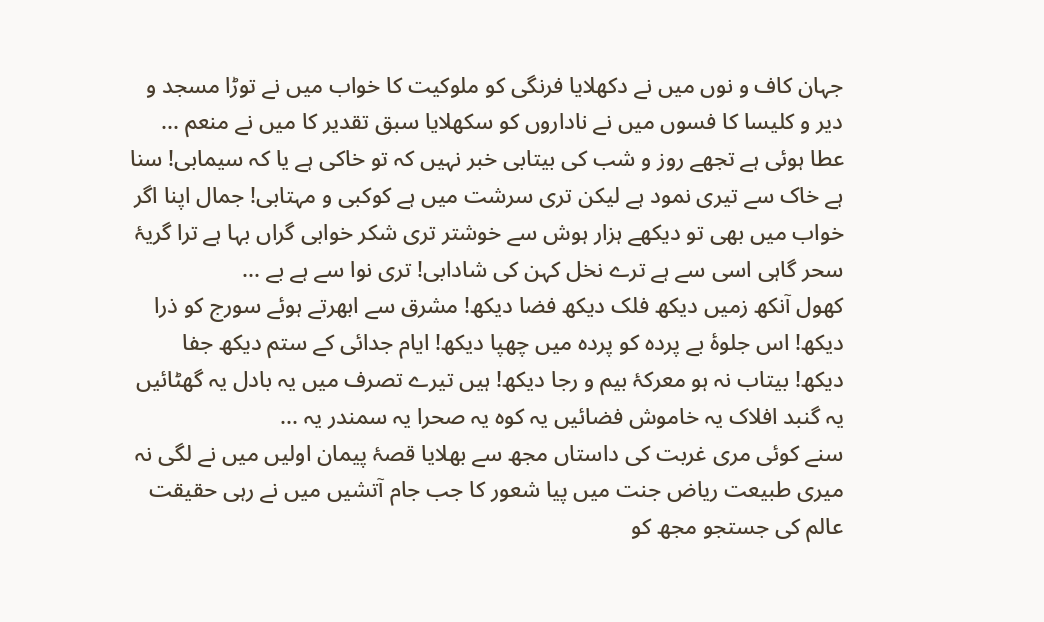جہان کاف و نوں میں نے دکھلایا فرنگی کو ملوکیت کا خواب میں نے توڑا مسجد و دیر و کلیسا کا فسوں میں نے ناداروں کو سکھلایا سبق تقدیر کا میں نے منعم ...
عطا ہوئی ہے تجھے روز و شب کی بیتابی خبر نہیں کہ تو خاکی ہے یا کہ سیمابی! سنا ہے خاک سے تیری نمود ہے لیکن تری سرشت میں ہے کوکبی و مہتابی! جمال اپنا اگر خواب میں بھی تو دیکھے ہزار ہوش سے خوشتر تری شکر خوابی گراں بہا ہے ترا گریۂ سحر گاہی اسی سے ہے ترے نخل کہن کی شادابی! تری نوا سے ہے بے ...
کھول آنکھ زمیں دیکھ فلک دیکھ فضا دیکھ! مشرق سے ابھرتے ہوئے سورج کو ذرا دیکھ! اس جلوۂ بے پردہ کو پردہ میں چھپا دیکھ! ایام جدائی کے ستم دیکھ جفا دیکھ! بیتاب نہ ہو معرکۂ بیم و رجا دیکھ! ہیں تیرے تصرف میں یہ بادل یہ گھٹائیں یہ گنبد افلاک یہ خاموش فضائیں یہ کوہ یہ صحرا یہ سمندر یہ ...
سنے کوئی مری غربت کی داستاں مجھ سے بھلایا قصۂ پیمان اولیں میں نے لگی نہ میری طبیعت ریاض جنت میں پیا شعور کا جب جام آتشیں میں نے رہی حقیقت عالم کی جستجو مجھ کو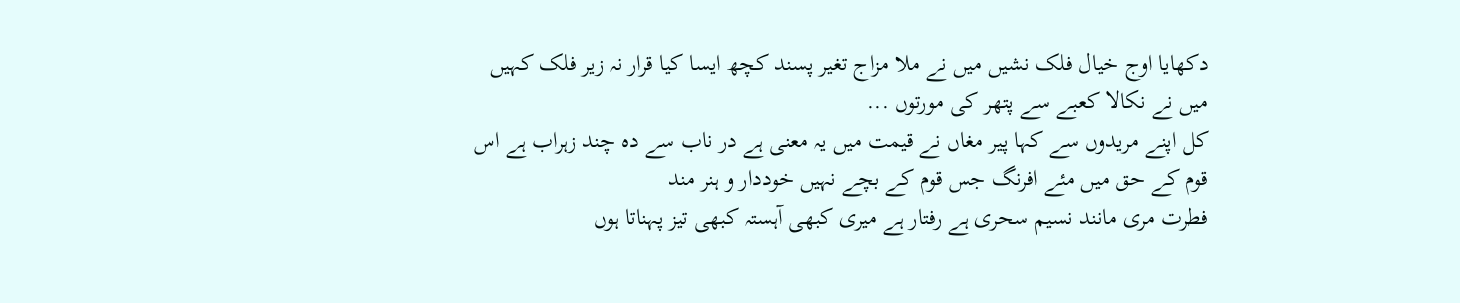دکھایا اوج خیال فلک نشیں میں نے ملا مزاج تغیر پسند کچھ ایسا کیا قرار نہ زیر فلک کہیں میں نے نکالا کعبے سے پتھر کی مورتوں ...
کل اپنے مریدوں سے کہا پیر مغاں نے قیمت میں یہ معنی ہے در ناب سے دہ چند زہراب ہے اس قوم کے حق میں مئے افرنگ جس قوم کے بچے نہیں خوددار و ہنر مند
فطرت مری مانند نسیم سحری ہے رفتار ہے میری کبھی آہستہ کبھی تیز پہناتا ہوں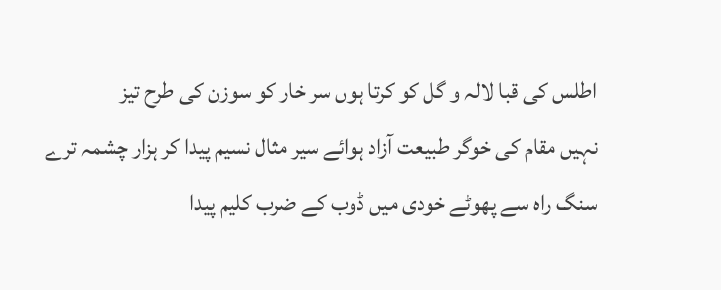اطلس کی قبا لالہ و گل کو کرتا ہوں سر خار کو سوزن کی طرح تیز
نہیں مقام کی خوگر طبیعت آزاد ہوائے سیر مثال نسیم پیدا کر ہزار چشمہ ترے سنگ راہ سے پھوٹے خودی میں ڈوب کے ضرب کلیم پیدا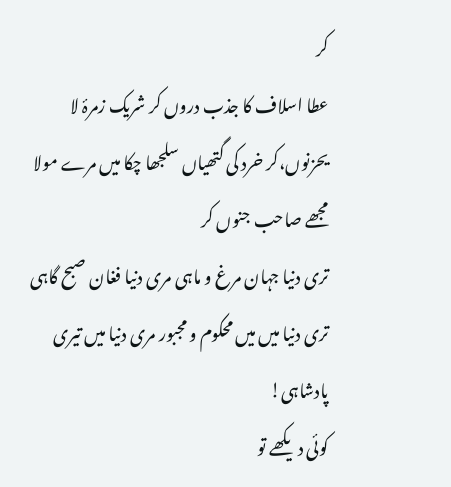کر
عطا اسلاف کا جذب دروں کر شریک زمرۂ لا یحزنوں،کر خرد کی گتھیاں سلجھا چکا میں مرے مولا مجھے صاحب جنوں کر
تری دنیا جہان مرغ و ماہی مری دنیا فغان صبح گاہی تری دنیا میں میں محکوم و مجبور مری دنیا میں تیری پادشاہی!
کوئی دیکھے تو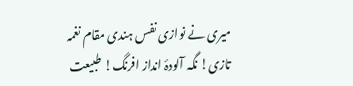میری نے نوازی نفس ہندی مقام نغمہ تازی! نگہ آلودۂ انداز افرنگ! طبیعت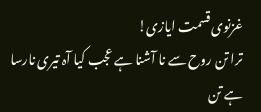غزنوی قسمت ایازی!
ترا تن روح سے نا آشنا ہے عجب کیا آہ تیری نارسا ہے تن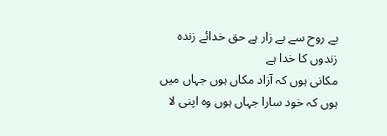بے روح سے بے زار ہے حق خدائے زندہ زندوں کا خدا ہے
مکانی ہوں کہ آزاد مکاں ہوں جہاں میں ہوں کہ خود سارا جہاں ہوں وہ اپنی لا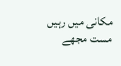مکانی میں رہیں مست مجھے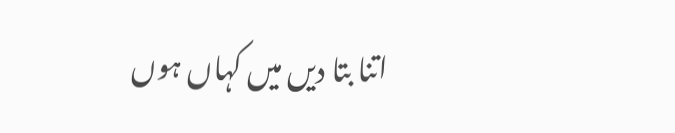اتنا بتا دیں میں کہاں ہوں